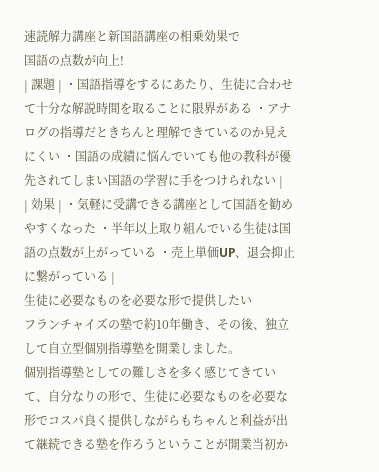速読解力講座と新国語講座の相乗効果で
国語の点数が向上!
| 課題 | ・国語指導をするにあたり、生徒に合わせて十分な解説時間を取ることに限界がある ・アナログの指導だときちんと理解できているのか見えにくい ・国語の成績に悩んでいても他の教科が優先されてしまい国語の学習に手をつけられない |
| 効果 | ・気軽に受講できる講座として国語を勧めやすくなった ・半年以上取り組んでいる生徒は国語の点数が上がっている ・売上単価UP、退会抑止に繋がっている |
生徒に必要なものを必要な形で提供したい
フランチャイズの塾で約10年働き、その後、独立して自立型個別指導塾を開業しました。
個別指導塾としての難しさを多く感じてきていて、自分なりの形で、生徒に必要なものを必要な形でコスパ良く提供しながらもちゃんと利益が出て継続できる塾を作ろうということが開業当初か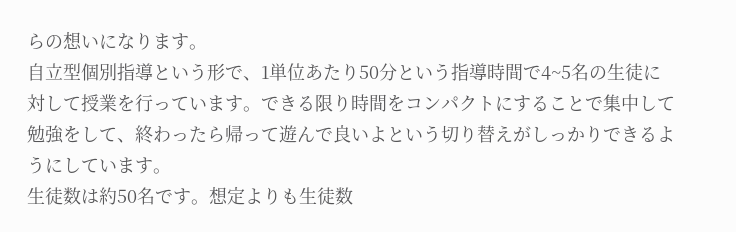らの想いになります。
自立型個別指導という形で、1単位あたり50分という指導時間で4~5名の生徒に対して授業を行っています。できる限り時間をコンパクトにすることで集中して勉強をして、終わったら帰って遊んで良いよという切り替えがしっかりできるようにしています。
生徒数は約50名です。想定よりも生徒数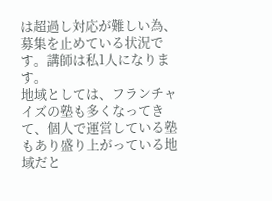は超過し対応が難しい為、募集を止めている状況です。講師は私1人になります。
地域としては、フランチャイズの塾も多くなってきて、個人で運営している塾もあり盛り上がっている地域だと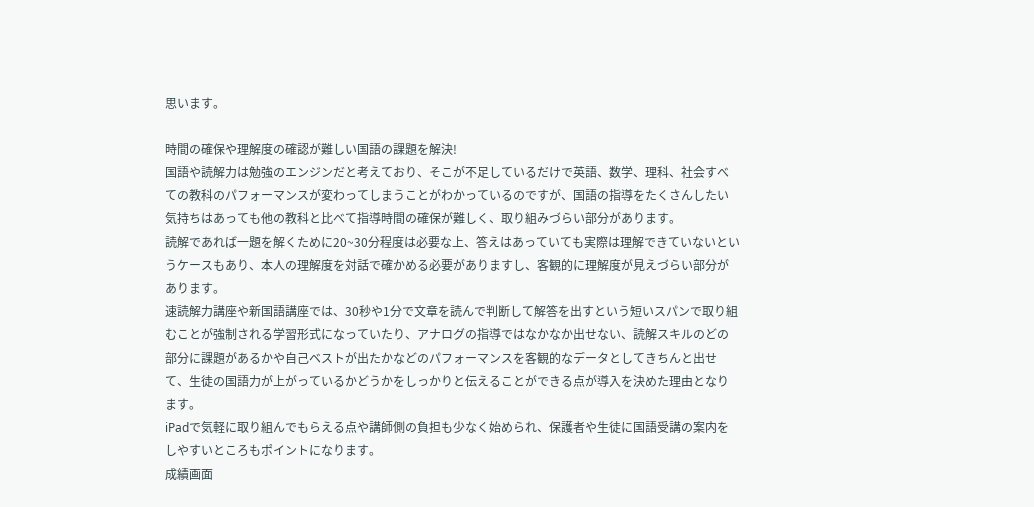思います。

時間の確保や理解度の確認が難しい国語の課題を解決!
国語や読解力は勉強のエンジンだと考えており、そこが不足しているだけで英語、数学、理科、社会すべての教科のパフォーマンスが変わってしまうことがわかっているのですが、国語の指導をたくさんしたい気持ちはあっても他の教科と比べて指導時間の確保が難しく、取り組みづらい部分があります。
読解であれば一題を解くために20~30分程度は必要な上、答えはあっていても実際は理解できていないというケースもあり、本人の理解度を対話で確かめる必要がありますし、客観的に理解度が見えづらい部分があります。
速読解力講座や新国語講座では、30秒や1分で文章を読んで判断して解答を出すという短いスパンで取り組むことが強制される学習形式になっていたり、アナログの指導ではなかなか出せない、読解スキルのどの部分に課題があるかや自己ベストが出たかなどのパフォーマンスを客観的なデータとしてきちんと出せて、生徒の国語力が上がっているかどうかをしっかりと伝えることができる点が導入を決めた理由となります。
iPadで気軽に取り組んでもらえる点や講師側の負担も少なく始められ、保護者や生徒に国語受講の案内をしやすいところもポイントになります。
成績画面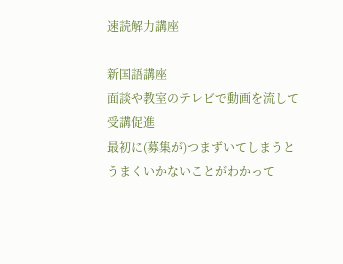速読解力講座

新国語講座
面談や教室のテレビで動画を流して受講促進
最初に(募集が)つまずいてしまうとうまくいかないことがわかって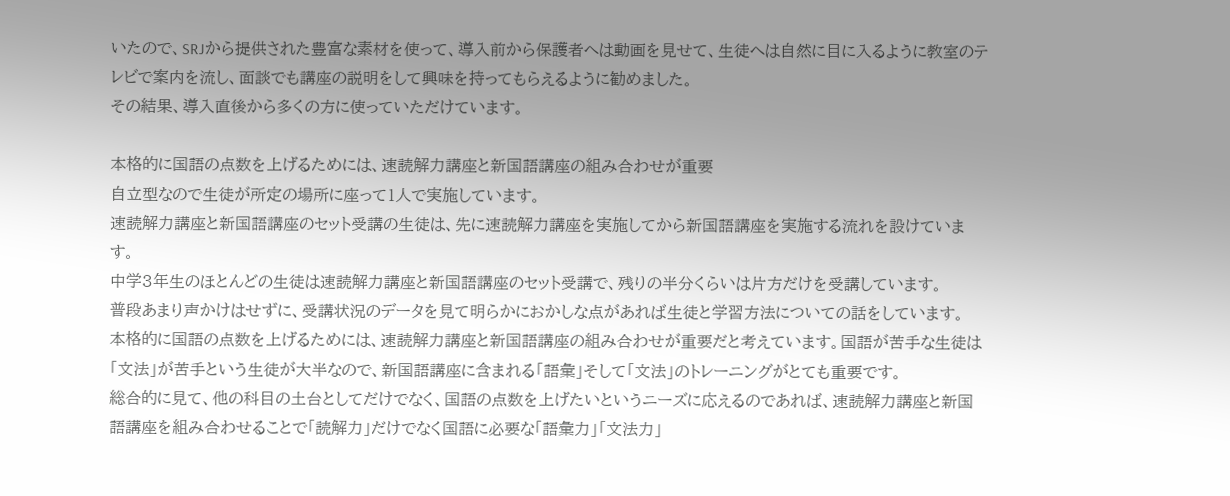いたので、SRJから提供された豊富な素材を使って、導入前から保護者へは動画を見せて、生徒へは自然に目に入るように教室のテレビで案内を流し、面談でも講座の説明をして興味を持ってもらえるように勧めました。
その結果、導入直後から多くの方に使っていただけています。

本格的に国語の点数を上げるためには、速読解力講座と新国語講座の組み合わせが重要
自立型なので生徒が所定の場所に座って1人で実施しています。
速読解力講座と新国語講座のセット受講の生徒は、先に速読解力講座を実施してから新国語講座を実施する流れを設けています。
中学3年生のほとんどの生徒は速読解力講座と新国語講座のセット受講で、残りの半分くらいは片方だけを受講しています。
普段あまり声かけはせずに、受講状況のデータを見て明らかにおかしな点があれば生徒と学習方法についての話をしています。
本格的に国語の点数を上げるためには、速読解力講座と新国語講座の組み合わせが重要だと考えています。国語が苦手な生徒は「文法」が苦手という生徒が大半なので、新国語講座に含まれる「語彙」そして「文法」のトレーニングがとても重要です。
総合的に見て、他の科目の土台としてだけでなく、国語の点数を上げたいというニーズに応えるのであれば、速読解力講座と新国語講座を組み合わせることで「読解力」だけでなく国語に必要な「語彙力」「文法力」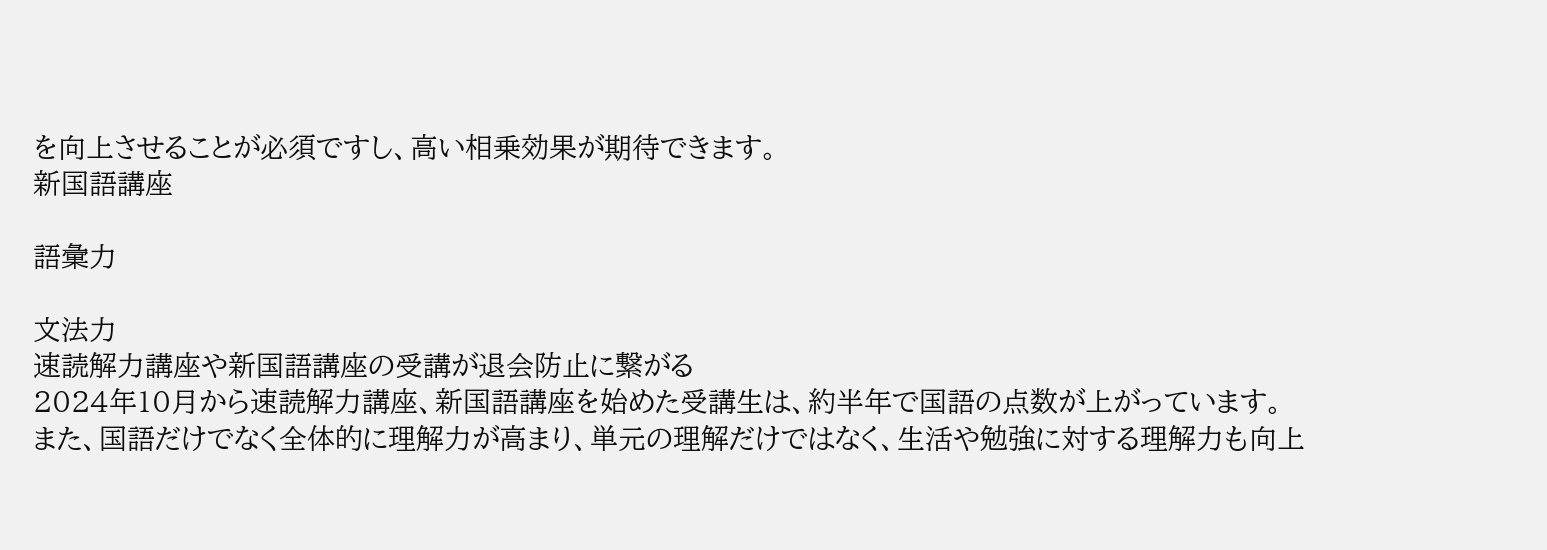を向上させることが必須ですし、高い相乗効果が期待できます。
新国語講座

語彙力

文法力
速読解力講座や新国語講座の受講が退会防止に繋がる
2024年10月から速読解力講座、新国語講座を始めた受講生は、約半年で国語の点数が上がっています。
また、国語だけでなく全体的に理解力が高まり、単元の理解だけではなく、生活や勉強に対する理解力も向上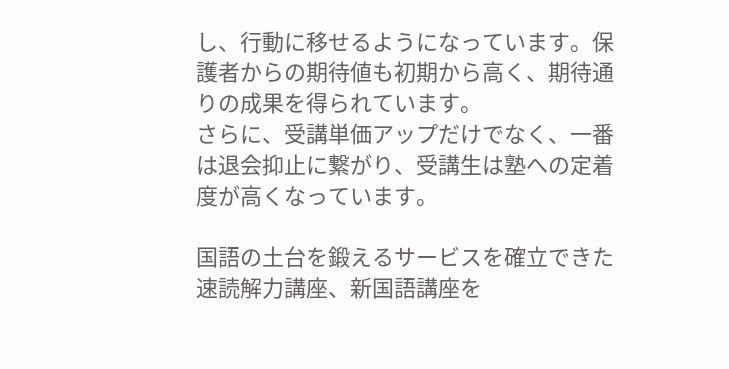し、行動に移せるようになっています。保護者からの期待値も初期から高く、期待通りの成果を得られています。
さらに、受講単価アップだけでなく、一番は退会抑止に繋がり、受講生は塾への定着度が高くなっています。

国語の土台を鍛えるサービスを確立できた
速読解力講座、新国語講座を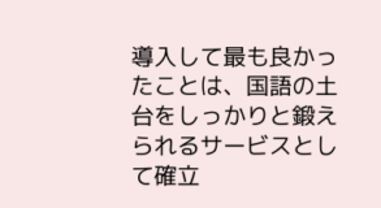導入して最も良かったことは、国語の土台をしっかりと鍛えられるサービスとして確立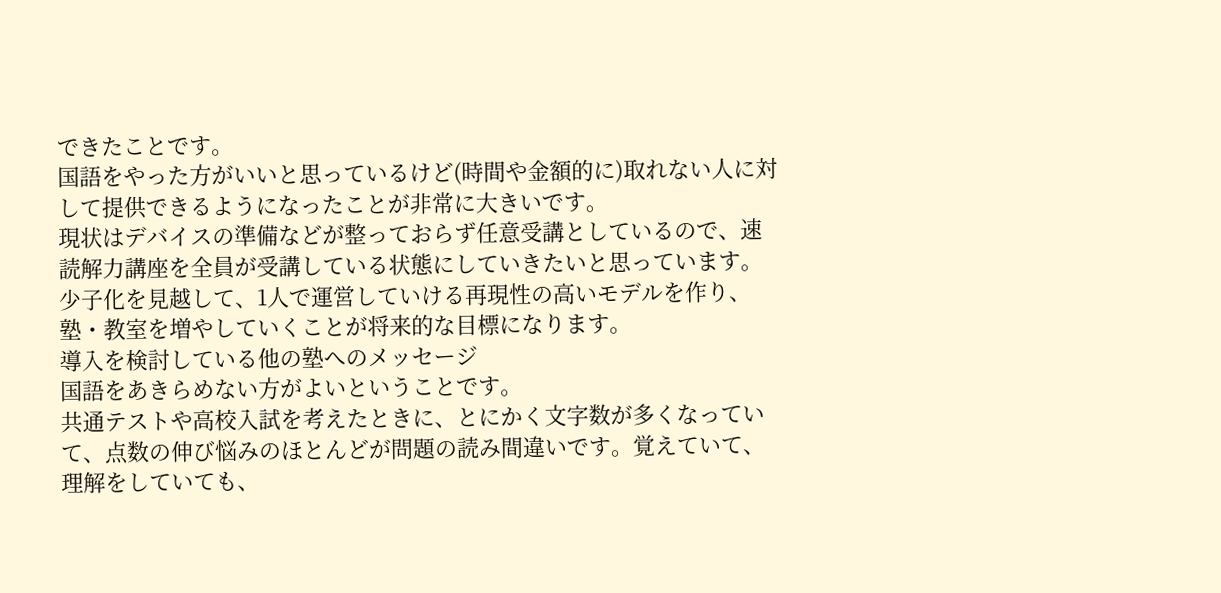できたことです。
国語をやった方がいいと思っているけど(時間や金額的に)取れない人に対して提供できるようになったことが非常に大きいです。
現状はデバイスの準備などが整っておらず任意受講としているので、速読解力講座を全員が受講している状態にしていきたいと思っています。
少子化を見越して、1人で運営していける再現性の高いモデルを作り、塾・教室を増やしていくことが将来的な目標になります。
導入を検討している他の塾へのメッセージ
国語をあきらめない方がよいということです。
共通テストや高校入試を考えたときに、とにかく文字数が多くなっていて、点数の伸び悩みのほとんどが問題の読み間違いです。覚えていて、理解をしていても、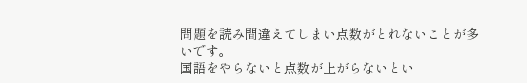問題を読み間違えてしまい点数がとれないことが多いです。
国語をやらないと点数が上がらないとい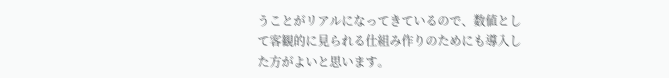うことがリアルになってきているので、数値として客観的に見られる仕組み作りのためにも導入した方がよいと思います。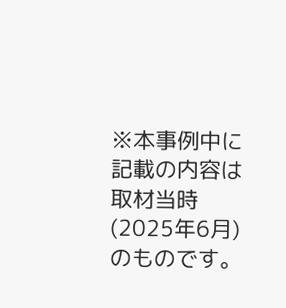※本事例中に記載の内容は取材当時(2025年6月)のものです。